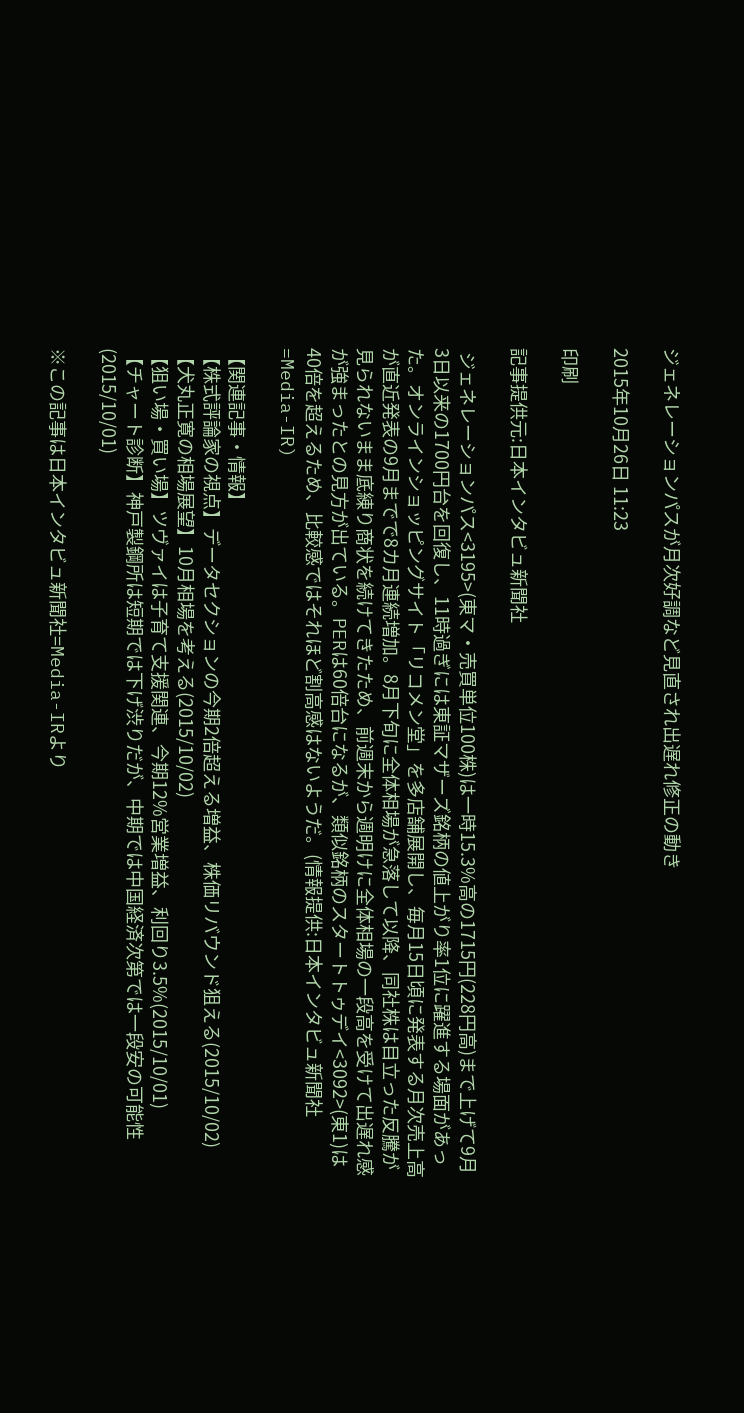ジェネレーションパスが月次好調など見直され出遅れ修正の動き

2015年10月26日 11:23

印刷

記事提供元:日本インタビュ新聞社

 ジェネレーションパス<3195>(東マ・売買単位100株)は一時15.3%高の1715円(228円高)まで上げて9月3日以来の1700円台を回復し、11時過ぎには東証マザーズ銘柄の値上がり率1位に躍進する場面があった。オンラインショッピングサイト「リコメン堂」を多店舗展開し、毎月15日頃に発表する月次売上高が直近発表の9月までで8カ月連続増加。8月下旬に全体相場が急落して以降、同社株は目立った反騰が見られないまま底練り商状を続けてきたため、前週末から週明けに全体相場の一段高を受けて出遅れ感が強まったとの見方が出ている。PERは60倍台になるが、類似銘柄のスタートトゥデイ<3092>(東1)は40倍を超えるため、比較感ではそれほど割高感はないようだ。(情報提供:日本インタビュ新聞社=Media-IR)

【関連記事・情報】
【株式評論家の視点】データセクションの今期2倍超える増益、株価リバウンド狙える(2015/10/02)
【犬丸正寛の相場展望】10月相場を考える(2015/10/02)
【狙い場・買い場】ツヴァイは子育て支援関連、今期12%営業増益、利回り3.5%(2015/10/01)
【チャート診断】神戸製鋼所は短期では下げ渋りだが、中期では中国経済次第では一段安の可能性(2015/10/01)

※この記事は日本インタビュ新聞社=Media-IRより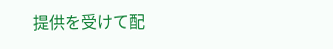提供を受けて配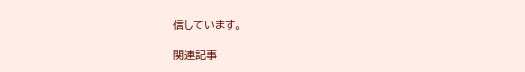信しています。

関連記事